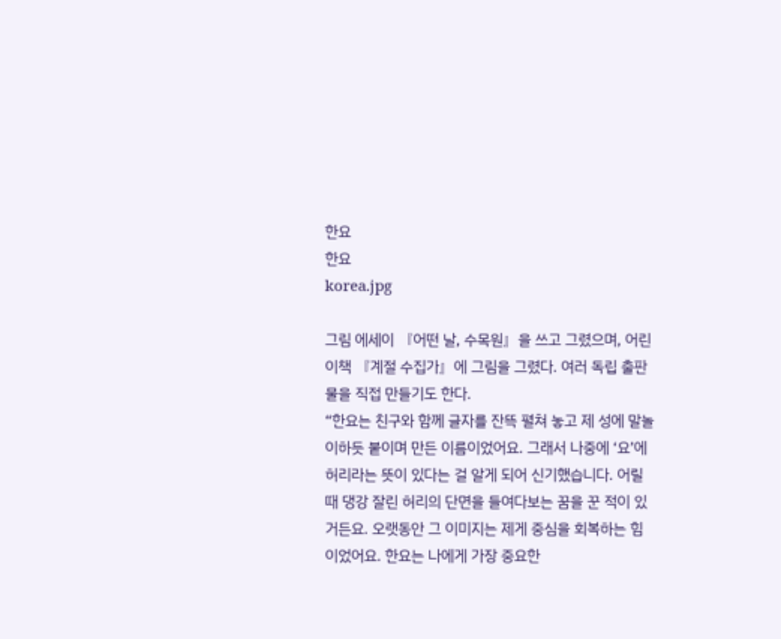한요
한요
korea.jpg

그림 에세이 『어떤 날, 수목원』을 쓰고 그렸으며, 어린이책 『계절 수집가』에 그림을 그렸다. 여러 독립 출판물을 직접 만들기도 한다.
“한요는 친구와 함께 글자를 잔뜩 펼쳐 놓고 제 성에 말놀이하듯 붙이며 만든 이름이었어요. 그래서 나중에 ‘요’에 허리라는 뜻이 있다는 걸 알게 되어 신기했습니다. 어릴 때 댕강 잘린 허리의 단면을 들여다보는 꿈을 꾼 적이 있거든요. 오랫동안 그 이미지는 제게 중심을 회복하는 힘이었어요. 한요는 나에게 가장 중요한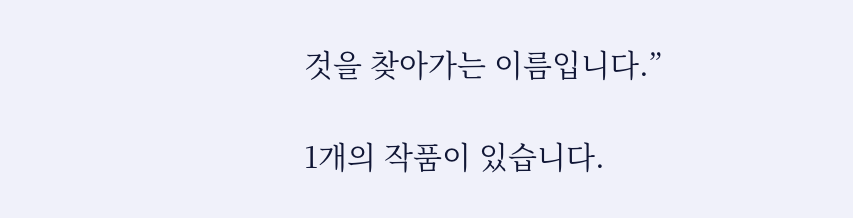것을 찾아가는 이름입니다.”

1개의 작품이 있습니다.